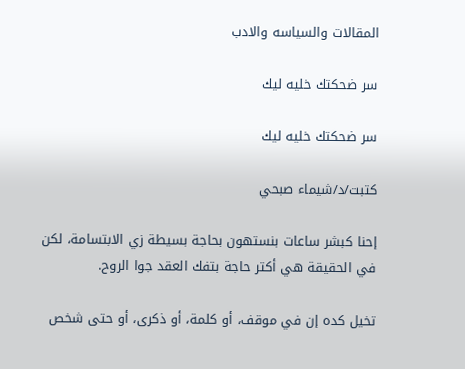المقالات والسياسه والادب

سر ضحكتك خليه ليك

سر ضحكتك خليه ليك

كتبت/د/شيماء صبحي

إحنا كبشر ساعات بنستهون بحاجة بسيطة زي الابتسامة، لكن في الحقيقة هي أكتر حاجة بتفك العقد جوا الروح.

تخيل كده إن في موقف، أو كلمة، أو ذكرى، أو حتى شخص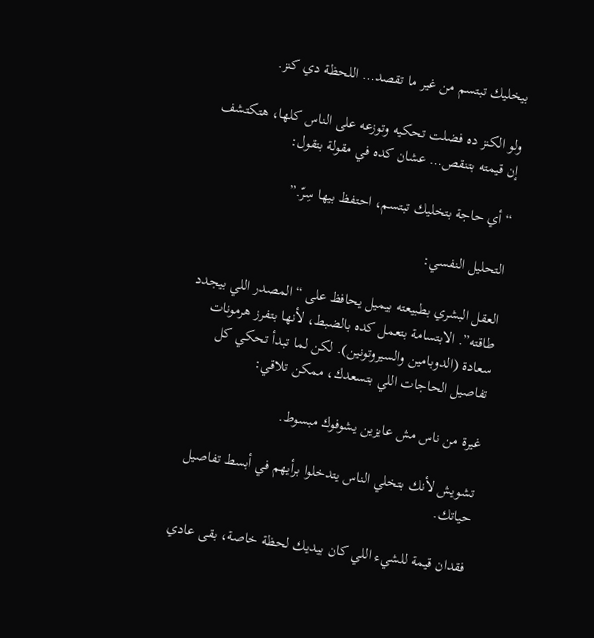بيخليك تبتسم من غير ما تقصد… اللحظة دي كنز.

ولو الكنز ده فضلت تحكيه وتوزعه على الناس كلها، هتكتشف إن قيمته بتنقص… عشان كده في مقولة بتقول:

“أي حاجة بتخليك تبتسم، احتفظ بيها سِرّ.”

التحليل النفسي:

العقل البشري بطبيعته بيميل يحافظ على “المصدر اللي بيجدد طاقته”. الابتسامة بتعمل كده بالضبط، لأنها بتفرز هرمونات سعادة (الدوبامين والسيروتونين). لكن لما تبدأ تحكي كل تفاصيل الحاجات اللي بتسعدك، ممكن تلاقي:

غيرة من ناس مش عايزين يشوفوك مبسوط.

تشويش لأنك بتخلي الناس يتدخلوا برأيهم في أبسط تفاصيل حياتك.

فقدان قيمة للشيء اللي كان بيديك لحظة خاصة، بقى عادي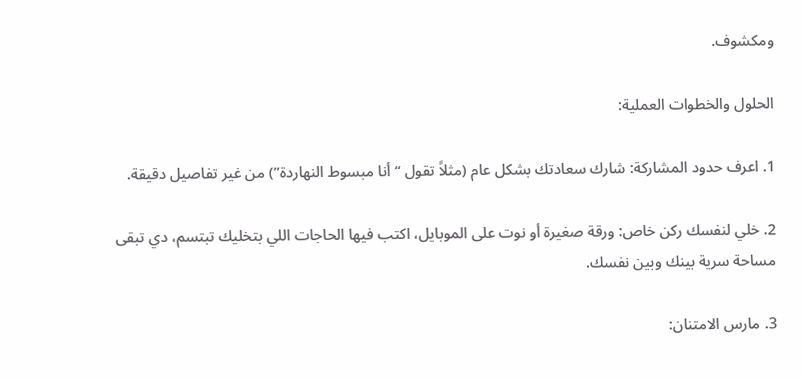ومكشوف.

الحلول والخطوات العملية:

1. اعرف حدود المشاركة: شارك سعادتك بشكل عام (مثلاً تقول “أنا مبسوط النهاردة”) من غير تفاصيل دقيقة.

2. خلي لنفسك ركن خاص: ورقة صغيرة أو نوت على الموبايل، اكتب فيها الحاجات اللي بتخليك تبتسم، دي تبقى مساحة سرية بينك وبين نفسك.

3. مارس الامتنان: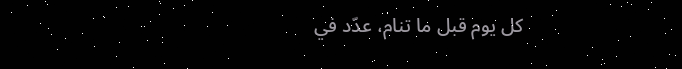كل يوم قبل ما تنام، عدّد في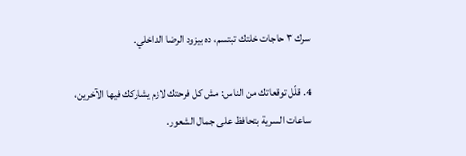سرك ٣ حاجات خلتك تبتسم، ده بيزود الرضا الداخلي.

4. قلّل توقعاتك من الناس: مش كل فرحتك لازم يشاركك فيها الآخرين، ساعات السرية بتحافظ على جمال الشعور.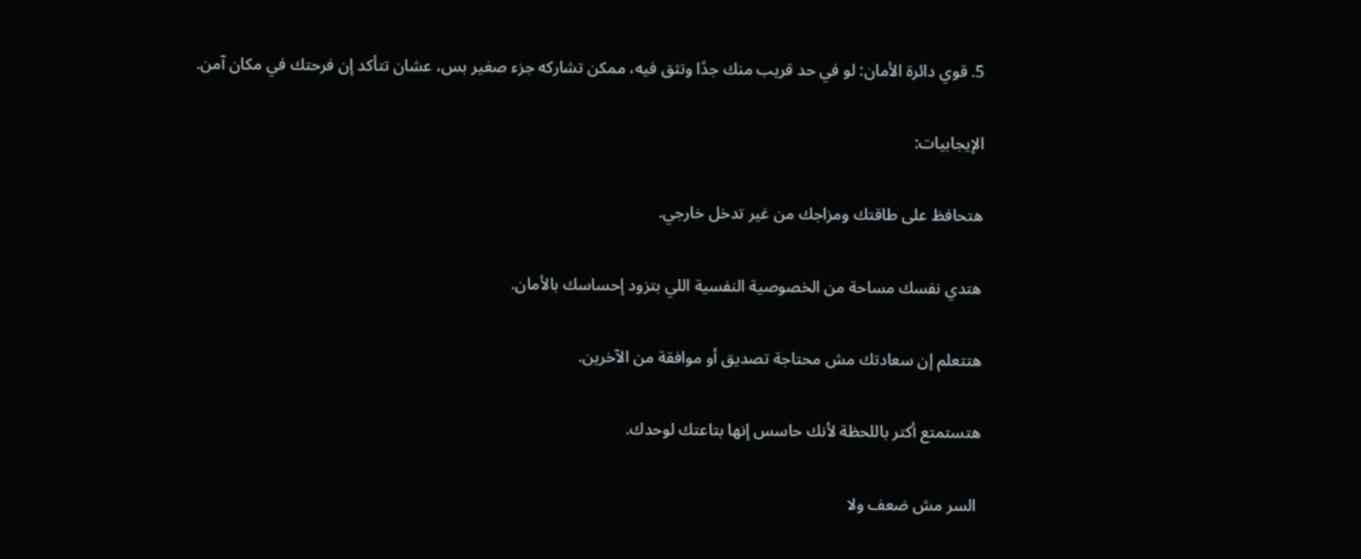5. قوي دائرة الأمان: لو في حد قريب منك جدًا وتثق فيه، ممكن تشاركه جزء صغير بس، عشان تتأكد إن فرحتك في مكان آمن.

الإيجابيات:

هتحافظ على طاقتك ومزاجك من غير تدخل خارجي.

هتدي نفسك مساحة من الخصوصية النفسية اللي بتزود إحساسك بالأمان.

هتتعلم إن سعادتك مش محتاجة تصديق أو موافقة من الآخرين.

هتستمتع أكتر باللحظة لأنك حاسس إنها بتاعتك لوحدك.

 السر مش ضعف ولا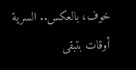خوف، بالعكس.. السرية أوقات بتبقى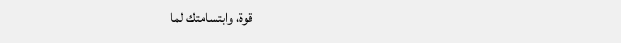قوة، وابتسامتك لما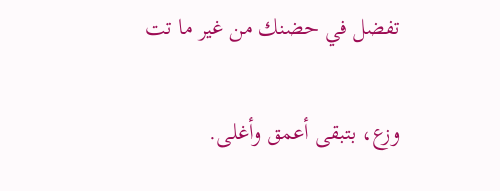تفضل في حضنك من غير ما تت

وزع، بتبقى أعمق وأغلى.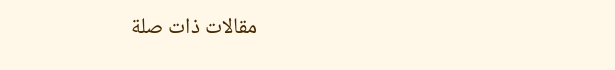مقالات ذات صلة